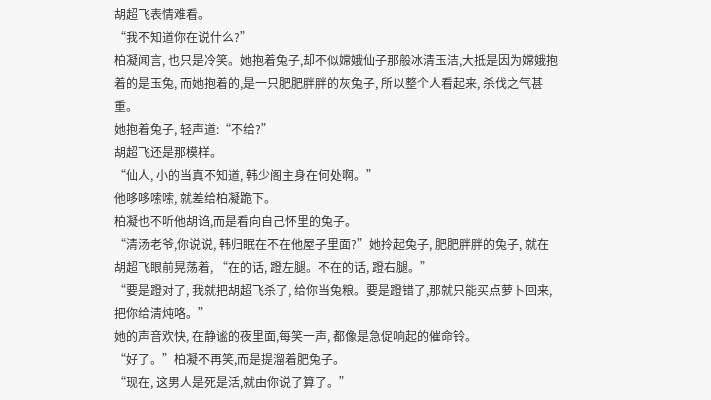胡超飞表情难看。
“我不知道你在说什么?”
柏凝闻言, 也只是冷笑。她抱着兔子,却不似嫦娥仙子那般冰清玉洁,大抵是因为嫦娥抱着的是玉兔, 而她抱着的,是一只肥肥胖胖的灰兔子, 所以整个人看起来, 杀伐之气甚重。
她抱着兔子, 轻声道:“不给?”
胡超飞还是那模样。
“仙人, 小的当真不知道, 韩少阁主身在何处啊。”
他哆哆嗦嗦, 就差给柏凝跪下。
柏凝也不听他胡诌,而是看向自己怀里的兔子。
“清汤老爷,你说说, 韩归眠在不在他屋子里面?”她拎起兔子, 肥肥胖胖的兔子, 就在胡超飞眼前晃荡着, “在的话, 蹬左腿。不在的话, 蹬右腿。”
“要是蹬对了, 我就把胡超飞杀了, 给你当兔粮。要是蹬错了,那就只能买点萝卜回来, 把你给清炖咯。”
她的声音欢快, 在静谧的夜里面,每笑一声, 都像是急促响起的催命铃。
“好了。”柏凝不再笑,而是提溜着肥兔子。
“现在, 这男人是死是活,就由你说了算了。”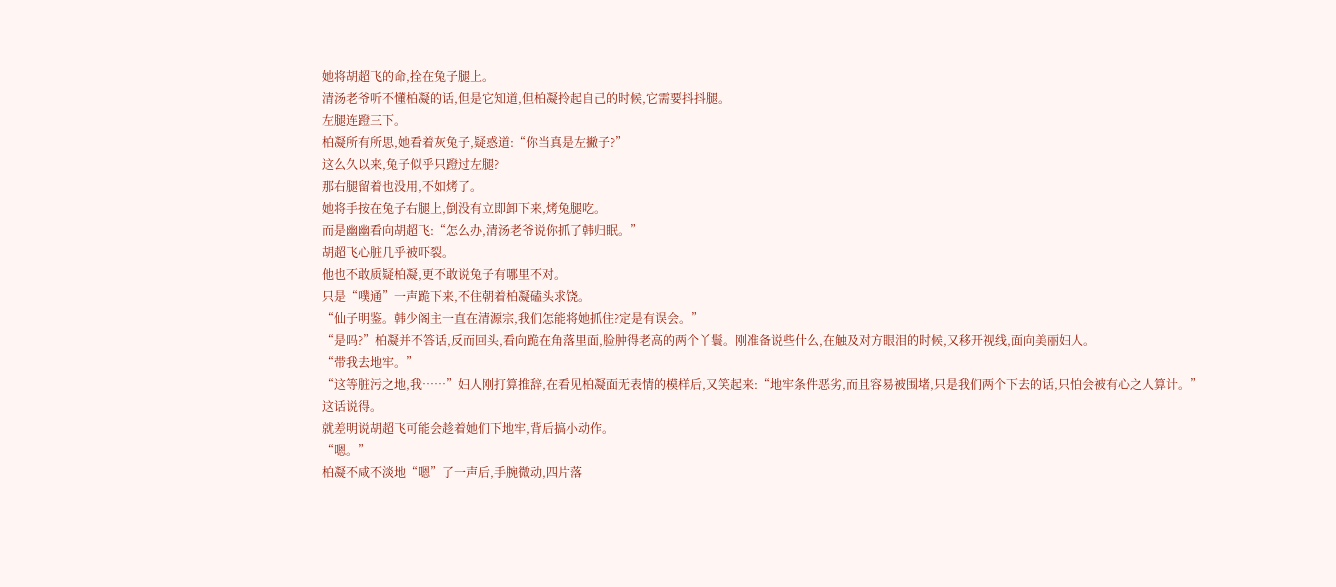她将胡超飞的命,拴在兔子腿上。
清汤老爷听不懂柏凝的话,但是它知道,但柏凝拎起自己的时候,它需要抖抖腿。
左腿连蹬三下。
柏凝所有所思,她看着灰兔子,疑惑道:“你当真是左撇子?”
这么久以来,兔子似乎只蹬过左腿?
那右腿留着也没用,不如烤了。
她将手按在兔子右腿上,倒没有立即卸下来,烤兔腿吃。
而是幽幽看向胡超飞:“怎么办,清汤老爷说你抓了韩归眠。”
胡超飞心脏几乎被吓裂。
他也不敢质疑柏凝,更不敢说兔子有哪里不对。
只是“噗通”一声跪下来,不住朝着柏凝磕头求饶。
“仙子明鉴。韩少阁主一直在清源宗,我们怎能将她抓住?定是有误会。”
“是吗?”柏凝并不答话,反而回头,看向跪在角落里面,脸肿得老高的两个丫鬟。刚准备说些什么,在触及对方眼泪的时候,又移开视线,面向美丽妇人。
“带我去地牢。”
“这等脏污之地,我……”妇人刚打算推辞,在看见柏凝面无表情的模样后,又笑起来:“地牢条件恶劣,而且容易被围堵,只是我们两个下去的话,只怕会被有心之人算计。”
这话说得。
就差明说胡超飞可能会趁着她们下地牢,背后搞小动作。
“嗯。”
柏凝不咸不淡地“嗯”了一声后,手腕微动,四片落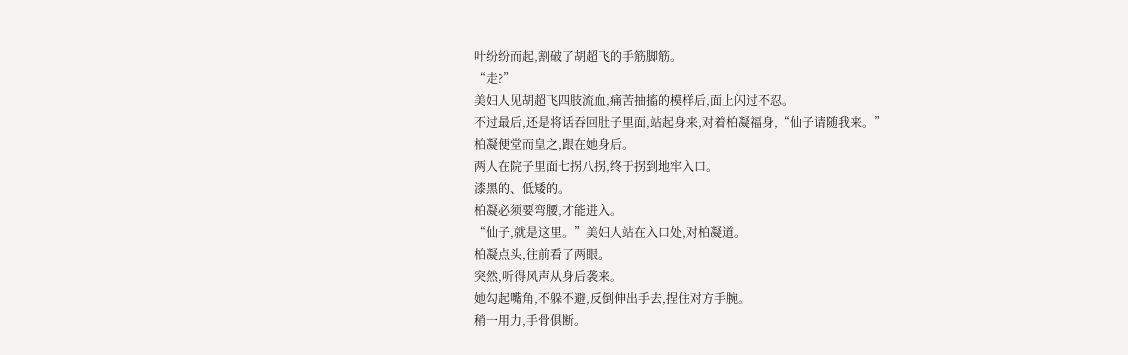叶纷纷而起,割破了胡超飞的手筋脚筋。
“走?”
美妇人见胡超飞四肢流血,痛苦抽搐的模样后,面上闪过不忍。
不过最后,还是将话吞回肚子里面,站起身来,对着柏凝福身,“仙子请随我来。”
柏凝便堂而皇之,跟在她身后。
两人在院子里面七拐八拐,终于拐到地牢入口。
漆黑的、低矮的。
柏凝必须要弯腰,才能进入。
“仙子,就是这里。”美妇人站在入口处,对柏凝道。
柏凝点头,往前看了两眼。
突然,听得风声从身后袭来。
她勾起嘴角,不躲不避,反倒伸出手去,捏住对方手腕。
稍一用力,手骨俱断。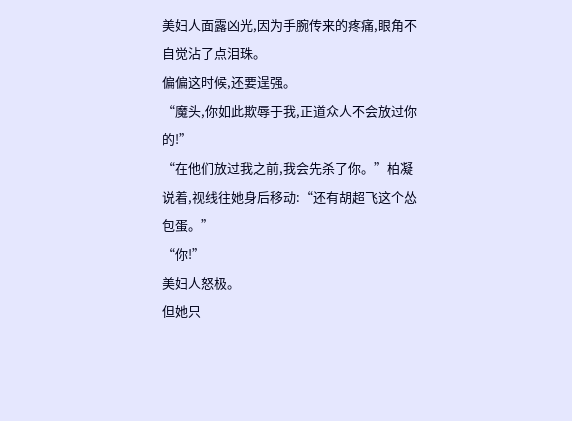美妇人面露凶光,因为手腕传来的疼痛,眼角不自觉沾了点泪珠。
偏偏这时候,还要逞强。
“魔头,你如此欺辱于我,正道众人不会放过你的!”
“在他们放过我之前,我会先杀了你。”柏凝说着,视线往她身后移动:“还有胡超飞这个怂包蛋。”
“你!”
美妇人怒极。
但她只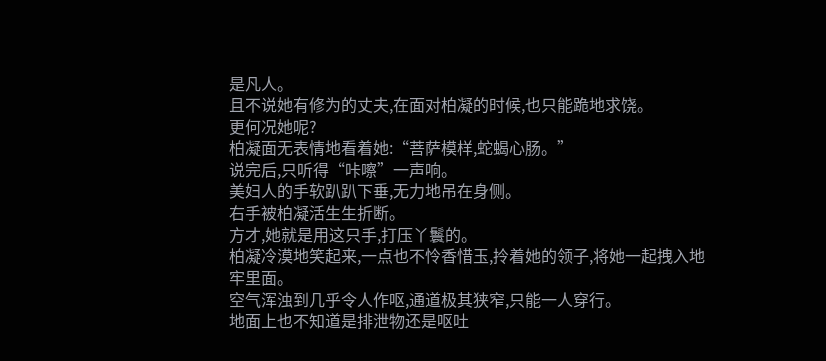是凡人。
且不说她有修为的丈夫,在面对柏凝的时候,也只能跪地求饶。
更何况她呢?
柏凝面无表情地看着她:“菩萨模样,蛇蝎心肠。”
说完后,只听得“咔嚓”一声响。
美妇人的手软趴趴下垂,无力地吊在身侧。
右手被柏凝活生生折断。
方才,她就是用这只手,打压丫鬟的。
柏凝冷漠地笑起来,一点也不怜香惜玉,拎着她的领子,将她一起拽入地牢里面。
空气浑浊到几乎令人作呕,通道极其狭窄,只能一人穿行。
地面上也不知道是排泄物还是呕吐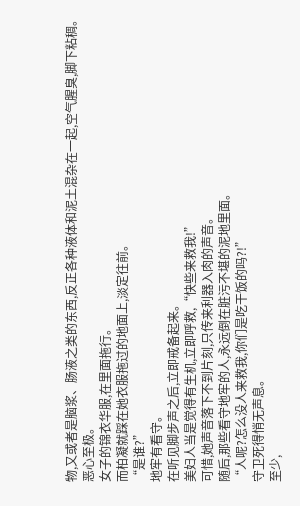物,又或者是脑浆、肠液之类的东西,反正各种液体和泥土混杂在一起,空气腥臭,脚下粘稠。
恶心至极。
女子的锦衣华服,在里面拖行。
而柏凝就踩在她衣服拖过的地面上,淡定往前。
“是谁?”
地牢有看守。
在听见脚步声之后,立即戒备起来。
美妇人当是觉得有生机,立即呼救,“快些来救我!”
可惜,她声音落下不到片刻,只传来利器入肉的声音。
随后,那些看守地牢的人,永远倒在脏污不堪的泥地里面。
“人呢?怎么没人来救我,你们是吃干饭的吗?!”
守卫死得悄无声息。
至少,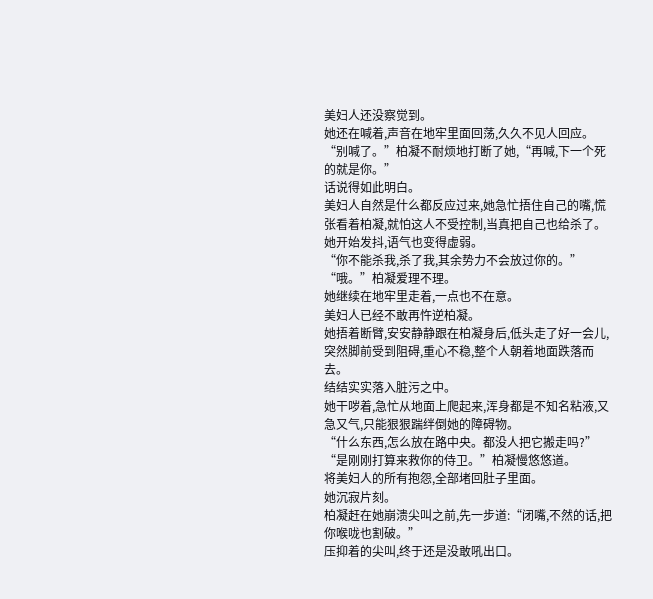美妇人还没察觉到。
她还在喊着,声音在地牢里面回荡,久久不见人回应。
“别喊了。”柏凝不耐烦地打断了她,“再喊,下一个死的就是你。”
话说得如此明白。
美妇人自然是什么都反应过来,她急忙捂住自己的嘴,慌张看着柏凝,就怕这人不受控制,当真把自己也给杀了。
她开始发抖,语气也变得虚弱。
“你不能杀我,杀了我,其余势力不会放过你的。”
“哦。”柏凝爱理不理。
她继续在地牢里走着,一点也不在意。
美妇人已经不敢再忤逆柏凝。
她捂着断臂,安安静静跟在柏凝身后,低头走了好一会儿,突然脚前受到阻碍,重心不稳,整个人朝着地面跌落而去。
结结实实落入脏污之中。
她干哕着,急忙从地面上爬起来,浑身都是不知名粘液,又急又气,只能狠狠踹绊倒她的障碍物。
“什么东西,怎么放在路中央。都没人把它搬走吗?”
“是刚刚打算来救你的侍卫。”柏凝慢悠悠道。
将美妇人的所有抱怨,全部堵回肚子里面。
她沉寂片刻。
柏凝赶在她崩溃尖叫之前,先一步道:“闭嘴,不然的话,把你喉咙也割破。”
压抑着的尖叫,终于还是没敢吼出口。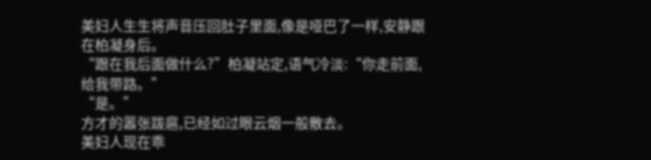美妇人生生将声音压回肚子里面,像是哑巴了一样,安静跟在柏凝身后。
“跟在我后面做什么?”柏凝站定,语气冷淡:“你走前面,给我带路。”
“是。”
方才的嚣张跋扈,已经如过眼云烟一般散去。
美妇人现在乖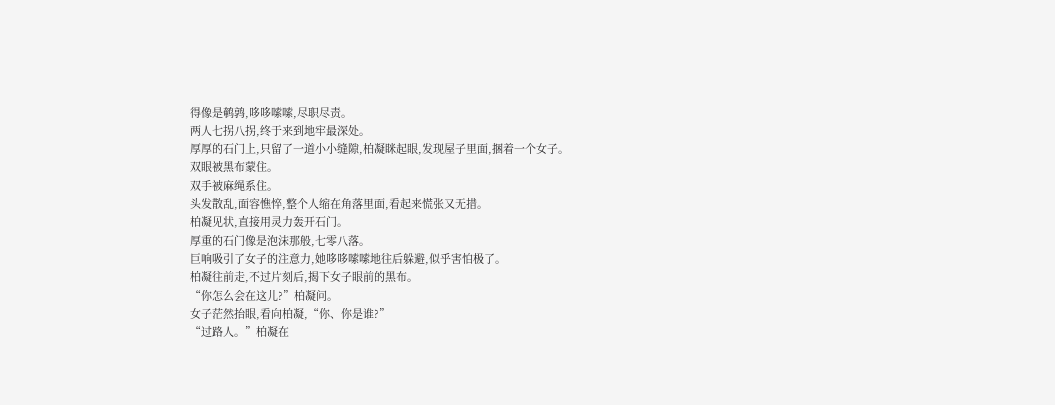得像是鹌鹑,哆哆嗦嗦,尽职尽责。
两人七拐八拐,终于来到地牢最深处。
厚厚的石门上,只留了一道小小缝隙,柏凝眯起眼,发现屋子里面,捆着一个女子。
双眼被黑布蒙住。
双手被麻绳系住。
头发散乱,面容憔悴,整个人缩在角落里面,看起来慌张又无措。
柏凝见状,直接用灵力轰开石门。
厚重的石门像是泡沫那般,七零八落。
巨响吸引了女子的注意力,她哆哆嗦嗦地往后躲避,似乎害怕极了。
柏凝往前走,不过片刻后,揭下女子眼前的黑布。
“你怎么会在这儿?”柏凝问。
女子茫然抬眼,看向柏凝,“你、你是谁?”
“过路人。”柏凝在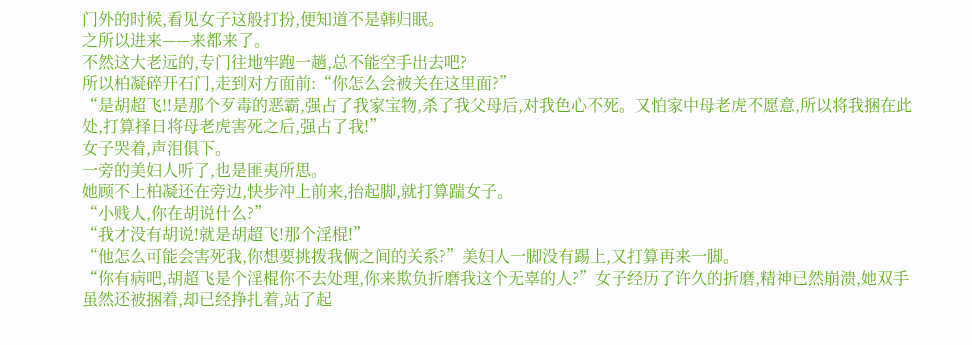门外的时候,看见女子这般打扮,便知道不是韩归眠。
之所以进来——来都来了。
不然这大老远的,专门往地牢跑一趟,总不能空手出去吧?
所以柏凝碎开石门,走到对方面前:“你怎么会被关在这里面?”
“是胡超飞!!是那个歹毒的恶霸,强占了我家宝物,杀了我父母后,对我色心不死。又怕家中母老虎不愿意,所以将我捆在此处,打算择日将母老虎害死之后,强占了我!”
女子哭着,声泪俱下。
一旁的美妇人听了,也是匪夷所思。
她顾不上柏凝还在旁边,快步冲上前来,抬起脚,就打算踹女子。
“小贱人,你在胡说什么?”
“我才没有胡说!就是胡超飞!那个淫棍!”
“他怎么可能会害死我,你想要挑拨我俩之间的关系?”美妇人一脚没有踢上,又打算再来一脚。
“你有病吧,胡超飞是个淫棍你不去处理,你来欺负折磨我这个无辜的人?”女子经历了许久的折磨,精神已然崩溃,她双手虽然还被捆着,却已经挣扎着,站了起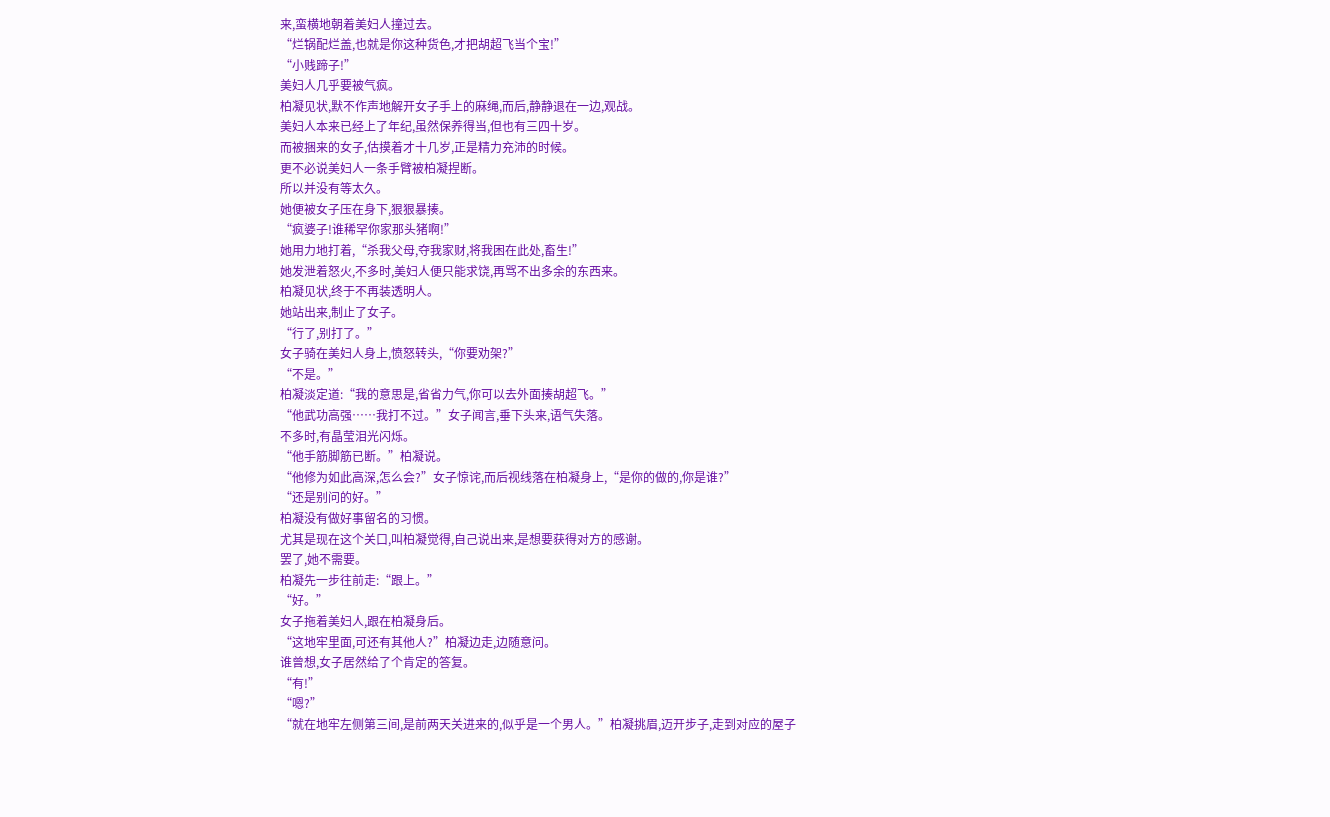来,蛮横地朝着美妇人撞过去。
“烂锅配烂盖,也就是你这种货色,才把胡超飞当个宝!”
“小贱蹄子!”
美妇人几乎要被气疯。
柏凝见状,默不作声地解开女子手上的麻绳,而后,静静退在一边,观战。
美妇人本来已经上了年纪,虽然保养得当,但也有三四十岁。
而被捆来的女子,估摸着才十几岁,正是精力充沛的时候。
更不必说美妇人一条手臂被柏凝捏断。
所以并没有等太久。
她便被女子压在身下,狠狠暴揍。
“疯婆子!谁稀罕你家那头猪啊!”
她用力地打着,“杀我父母,夺我家财,将我困在此处,畜生!”
她发泄着怒火,不多时,美妇人便只能求饶,再骂不出多余的东西来。
柏凝见状,终于不再装透明人。
她站出来,制止了女子。
“行了,别打了。”
女子骑在美妇人身上,愤怒转头,“你要劝架?”
“不是。”
柏凝淡定道:“我的意思是,省省力气,你可以去外面揍胡超飞。”
“他武功高强……我打不过。”女子闻言,垂下头来,语气失落。
不多时,有晶莹泪光闪烁。
“他手筋脚筋已断。”柏凝说。
“他修为如此高深,怎么会?”女子惊诧,而后视线落在柏凝身上,“是你的做的,你是谁?”
“还是别问的好。”
柏凝没有做好事留名的习惯。
尤其是现在这个关口,叫柏凝觉得,自己说出来,是想要获得对方的感谢。
罢了,她不需要。
柏凝先一步往前走:“跟上。”
“好。”
女子拖着美妇人,跟在柏凝身后。
“这地牢里面,可还有其他人?”柏凝边走,边随意问。
谁曾想,女子居然给了个肯定的答复。
“有!”
“嗯?”
“就在地牢左侧第三间,是前两天关进来的,似乎是一个男人。”柏凝挑眉,迈开步子,走到对应的屋子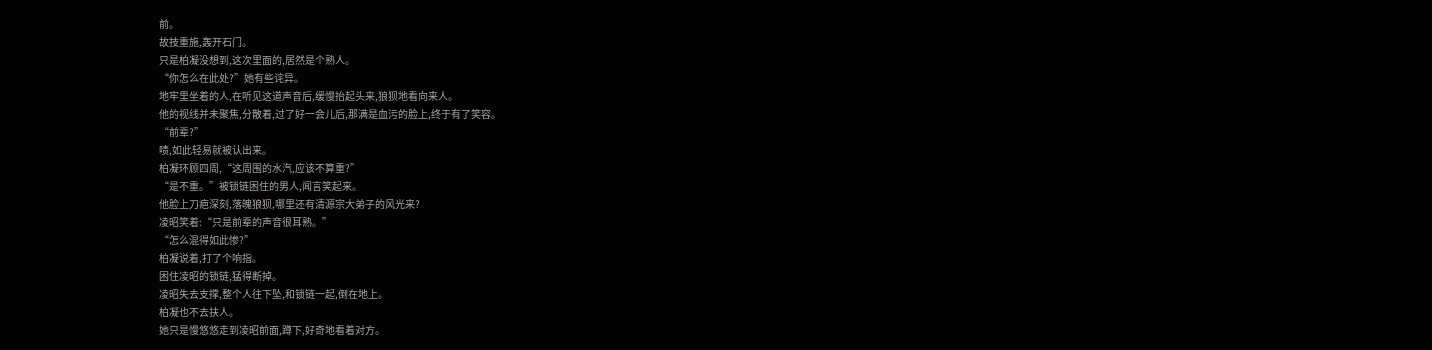前。
故技重施,轰开石门。
只是柏凝没想到,这次里面的,居然是个熟人。
“你怎么在此处?”她有些诧异。
地牢里坐着的人,在听见这道声音后,缓慢抬起头来,狼狈地看向来人。
他的视线并未聚焦,分散着,过了好一会儿后,那满是血污的脸上,终于有了笑容。
“前辈?”
啧,如此轻易就被认出来。
柏凝环顾四周,“这周围的水汽,应该不算重?”
“是不重。”被锁链困住的男人,闻言笑起来。
他脸上刀疤深刻,落魄狼狈,哪里还有清源宗大弟子的风光来?
凌昭笑着:“只是前辈的声音很耳熟。”
“怎么混得如此惨?”
柏凝说着,打了个响指。
困住凌昭的锁链,猛得断掉。
凌昭失去支撑,整个人往下坠,和锁链一起,倒在地上。
柏凝也不去扶人。
她只是慢悠悠走到凌昭前面,蹲下,好奇地看着对方。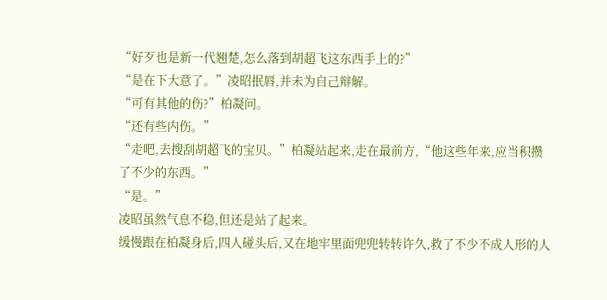“好歹也是新一代翘楚,怎么落到胡超飞这东西手上的?”
“是在下大意了。”凌昭抿唇,并未为自己辩解。
“可有其他的伤?”柏凝问。
“还有些内伤。”
“走吧,去搜刮胡超飞的宝贝。”柏凝站起来,走在最前方,“他这些年来,应当积攒了不少的东西。”
“是。”
凌昭虽然气息不稳,但还是站了起来。
缓慢跟在柏凝身后,四人碰头后,又在地牢里面兜兜转转许久,救了不少不成人形的人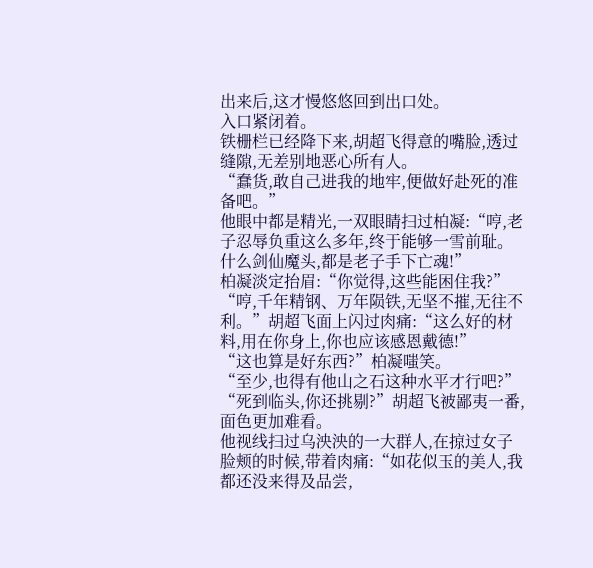出来后,这才慢悠悠回到出口处。
入口紧闭着。
铁栅栏已经降下来,胡超飞得意的嘴脸,透过缝隙,无差别地恶心所有人。
“蠢货,敢自己进我的地牢,便做好赴死的准备吧。”
他眼中都是精光,一双眼睛扫过柏凝:“哼,老子忍辱负重这么多年,终于能够一雪前耻。什么剑仙魔头,都是老子手下亡魂!”
柏凝淡定抬眉:“你觉得,这些能困住我?”
“哼,千年精钢、万年陨铁,无坚不摧,无往不利。”胡超飞面上闪过肉痛:“这么好的材料,用在你身上,你也应该感恩戴德!”
“这也算是好东西?”柏凝嗤笑。
“至少,也得有他山之石这种水平才行吧?”
“死到临头,你还挑剔?”胡超飞被鄙夷一番,面色更加难看。
他视线扫过乌泱泱的一大群人,在掠过女子脸颊的时候,带着肉痛:“如花似玉的美人,我都还没来得及品尝,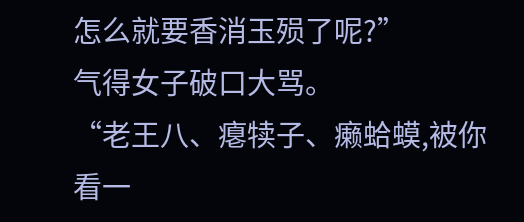怎么就要香消玉殒了呢?”
气得女子破口大骂。
“老王八、瘪犊子、癞蛤蟆,被你看一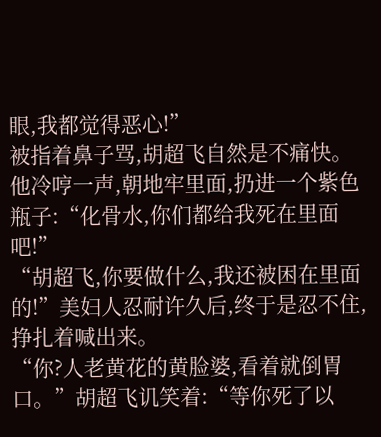眼,我都觉得恶心!”
被指着鼻子骂,胡超飞自然是不痛快。
他冷哼一声,朝地牢里面,扔进一个紫色瓶子:“化骨水,你们都给我死在里面吧!”
“胡超飞,你要做什么,我还被困在里面的!”美妇人忍耐许久后,终于是忍不住,挣扎着喊出来。
“你?人老黄花的黄脸婆,看着就倒胃口。”胡超飞讥笑着:“等你死了以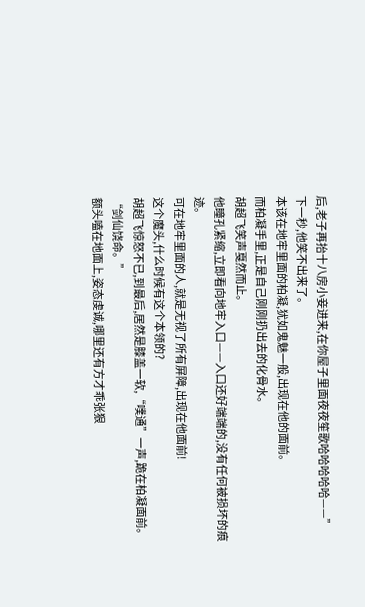后,老子再抬十八房小妾进来,在你屋子里面夜夜笙歌哈哈哈哈哈——”
下一秒,他笑不出来了。
本该在地牢里面的柏凝,犹如鬼魅一般,出现在他的面前。
而柏凝手里,正是自己刚刚扔出去的化骨水。
胡超飞笑声戛然而止。
他瞳孔紧缩,立即看向地牢入口——入口还好端端的,没有任何被损坏的痕迹。
可在地牢里面的人,就是无视了所有屏障,出现在他面前!
这个魔头,什么时候有这个本领的?
胡超飞惊怒不已,到最后,居然是膝盖一软,“噗通”一声,跪在柏凝面前。
“剑仙饶命。”
额头嗑在地面上,姿态虔诚,哪里还有方才乖张狠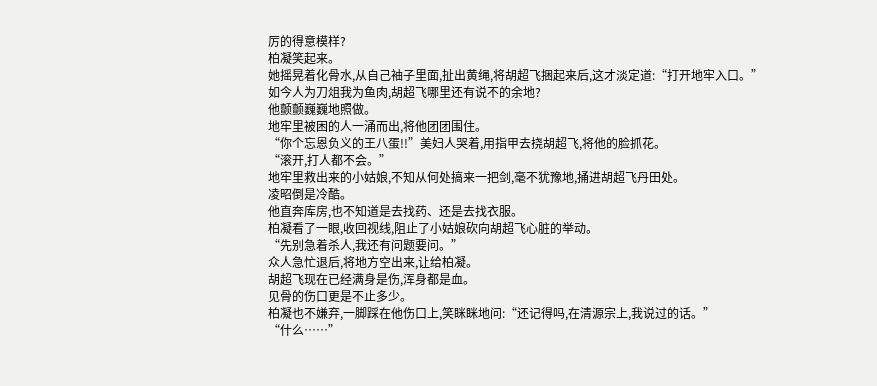厉的得意模样?
柏凝笑起来。
她摇晃着化骨水,从自己袖子里面,扯出黄绳,将胡超飞捆起来后,这才淡定道:“打开地牢入口。”
如今人为刀俎我为鱼肉,胡超飞哪里还有说不的余地?
他颤颤巍巍地照做。
地牢里被困的人一涌而出,将他团团围住。
“你个忘恩负义的王八蛋!!”美妇人哭着,用指甲去挠胡超飞,将他的脸抓花。
“滚开,打人都不会。”
地牢里救出来的小姑娘,不知从何处搞来一把剑,毫不犹豫地,捅进胡超飞丹田处。
凌昭倒是冷酷。
他直奔库房,也不知道是去找药、还是去找衣服。
柏凝看了一眼,收回视线,阻止了小姑娘砍向胡超飞心脏的举动。
“先别急着杀人,我还有问题要问。”
众人急忙退后,将地方空出来,让给柏凝。
胡超飞现在已经满身是伤,浑身都是血。
见骨的伤口更是不止多少。
柏凝也不嫌弃,一脚踩在他伤口上,笑眯眯地问:“还记得吗,在清源宗上,我说过的话。”
“什么……”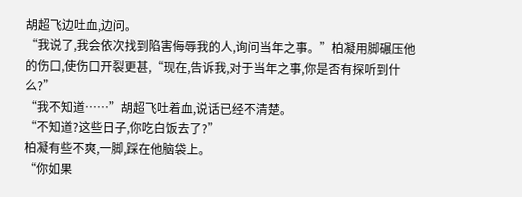胡超飞边吐血,边问。
“我说了,我会依次找到陷害侮辱我的人,询问当年之事。”柏凝用脚碾压他的伤口,使伤口开裂更甚,“现在,告诉我,对于当年之事,你是否有探听到什么?”
“我不知道……”胡超飞吐着血,说话已经不清楚。
“不知道?这些日子,你吃白饭去了?”
柏凝有些不爽,一脚,踩在他脑袋上。
“你如果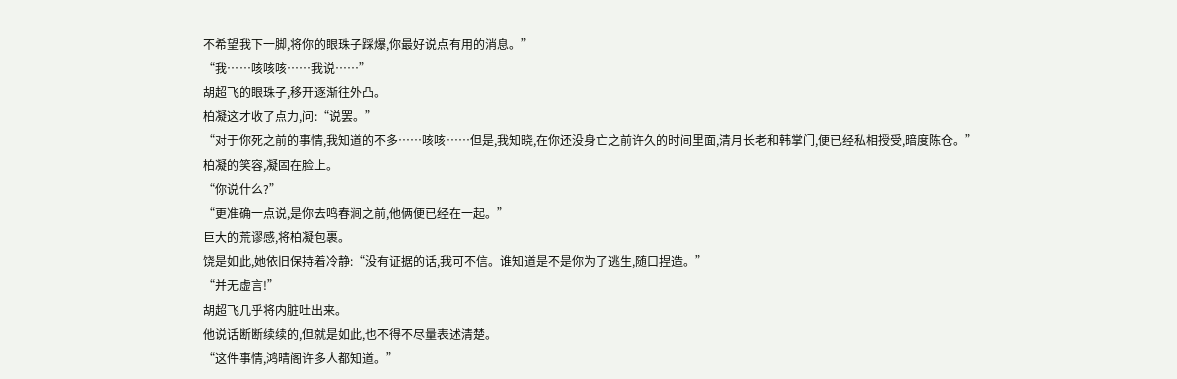不希望我下一脚,将你的眼珠子踩爆,你最好说点有用的消息。”
“我……咳咳咳……我说……”
胡超飞的眼珠子,移开逐渐往外凸。
柏凝这才收了点力,问:“说罢。”
“对于你死之前的事情,我知道的不多……咳咳……但是,我知晓,在你还没身亡之前许久的时间里面,清月长老和韩掌门,便已经私相授受,暗度陈仓。”
柏凝的笑容,凝固在脸上。
“你说什么?”
“更准确一点说,是你去鸣春涧之前,他俩便已经在一起。”
巨大的荒谬感,将柏凝包裹。
饶是如此,她依旧保持着冷静:“没有证据的话,我可不信。谁知道是不是你为了逃生,随口捏造。”
“并无虚言!”
胡超飞几乎将内脏吐出来。
他说话断断续续的,但就是如此,也不得不尽量表述清楚。
“这件事情,鸿晴阁许多人都知道。”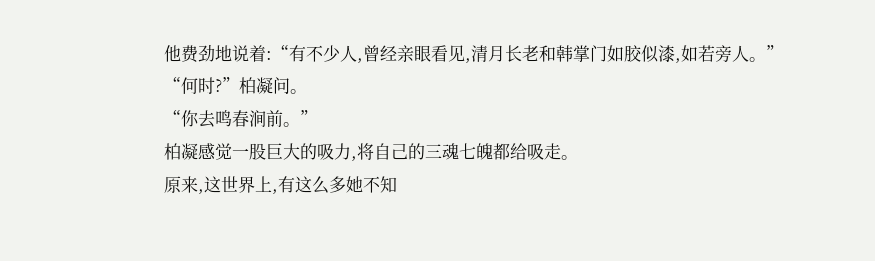他费劲地说着:“有不少人,曾经亲眼看见,清月长老和韩掌门如胶似漆,如若旁人。”
“何时?”柏凝问。
“你去鸣春涧前。”
柏凝感觉一股巨大的吸力,将自己的三魂七魄都给吸走。
原来,这世界上,有这么多她不知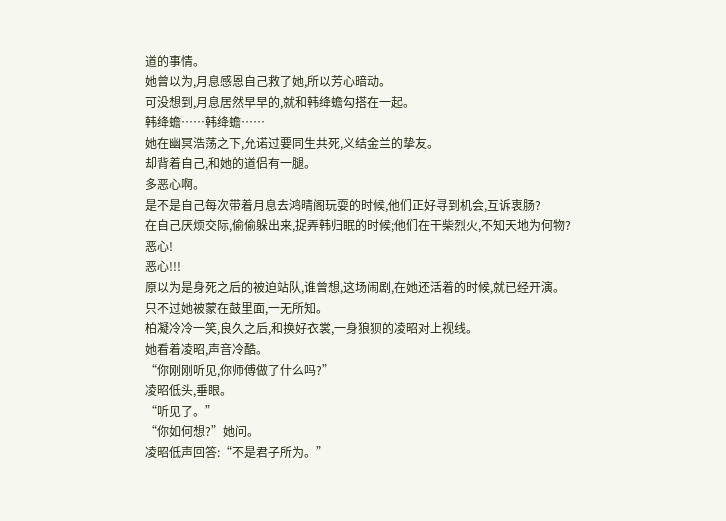道的事情。
她曾以为,月息感恩自己救了她,所以芳心暗动。
可没想到,月息居然早早的,就和韩绛蟾勾搭在一起。
韩绛蟾……韩绛蟾……
她在幽冥浩荡之下,允诺过要同生共死,义结金兰的挚友。
却背着自己,和她的道侣有一腿。
多恶心啊。
是不是自己每次带着月息去鸿晴阁玩耍的时候,他们正好寻到机会,互诉衷肠?
在自己厌烦交际,偷偷躲出来,捉弄韩归眠的时候;他们在干柴烈火,不知天地为何物?
恶心!
恶心!!!
原以为是身死之后的被迫站队,谁曾想,这场闹剧,在她还活着的时候,就已经开演。
只不过她被蒙在鼓里面,一无所知。
柏凝冷冷一笑,良久之后,和换好衣裳,一身狼狈的凌昭对上视线。
她看着凌昭,声音冷酷。
“你刚刚听见,你师傅做了什么吗?”
凌昭低头,垂眼。
“听见了。”
“你如何想?”她问。
凌昭低声回答:“不是君子所为。”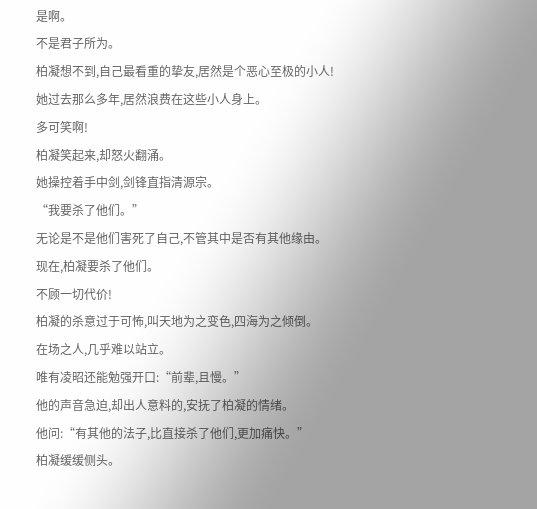是啊。
不是君子所为。
柏凝想不到,自己最看重的挚友,居然是个恶心至极的小人!
她过去那么多年,居然浪费在这些小人身上。
多可笑啊!
柏凝笑起来,却怒火翻涌。
她操控着手中剑,剑锋直指清源宗。
“我要杀了他们。”
无论是不是他们害死了自己,不管其中是否有其他缘由。
现在,柏凝要杀了他们。
不顾一切代价!
柏凝的杀意过于可怖,叫天地为之变色,四海为之倾倒。
在场之人,几乎难以站立。
唯有凌昭还能勉强开口:“前辈,且慢。”
他的声音急迫,却出人意料的,安抚了柏凝的情绪。
他问:“有其他的法子,比直接杀了他们,更加痛快。”
柏凝缓缓侧头。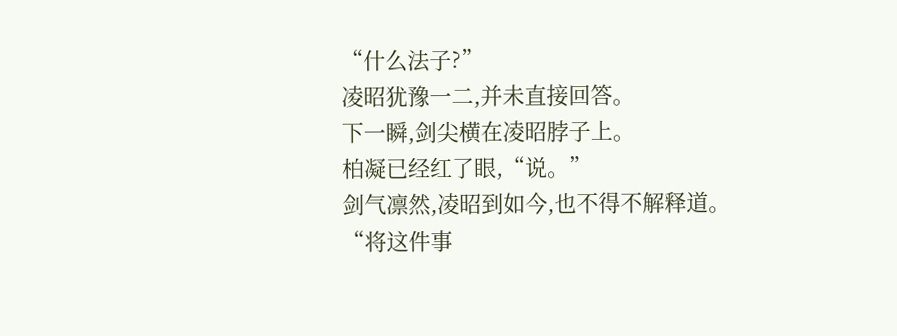“什么法子?”
凌昭犹豫一二,并未直接回答。
下一瞬,剑尖横在凌昭脖子上。
柏凝已经红了眼,“说。”
剑气凛然,凌昭到如今,也不得不解释道。
“将这件事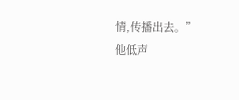情,传播出去。”
他低声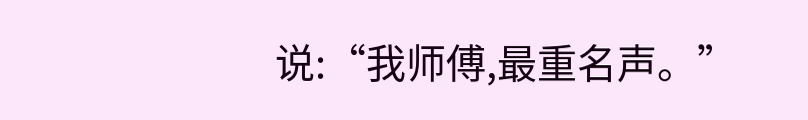说:“我师傅,最重名声。”